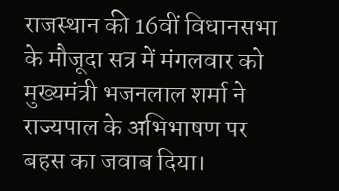राजस्थान की 16वीं विधानसभा के मौजूदा सत्र में मंगलवार को मुख्यमंत्री भजनलाल शर्मा ने राज्यपाल के अभिभाषण पर बहस का जवाब दिया।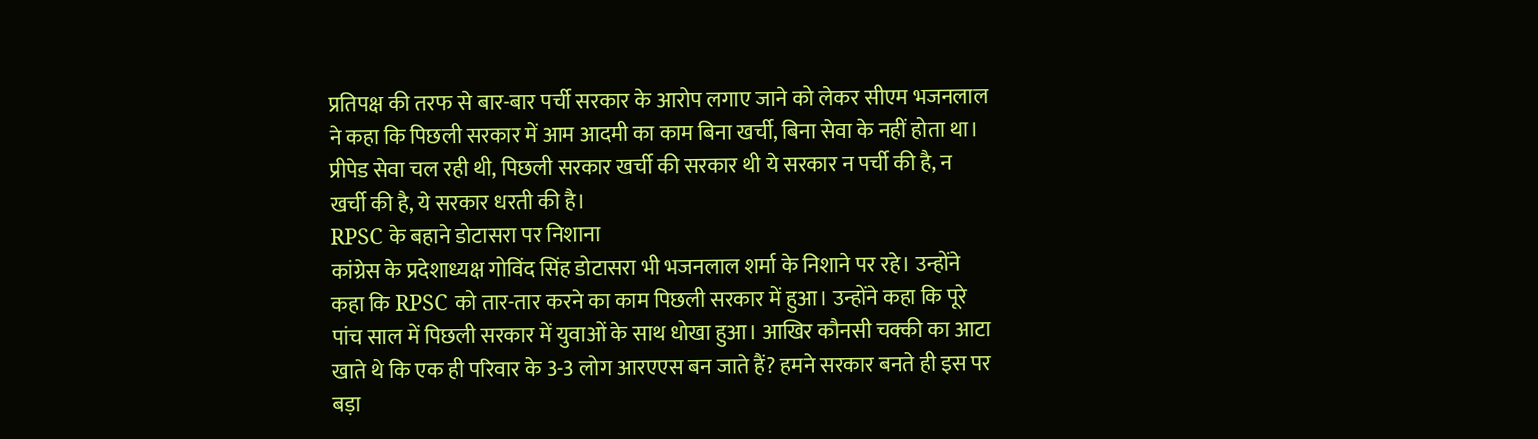प्रतिपक्ष की तरफ से बार-बार पर्ची सरकार के आरोप लगाए जाने को लेकर सीएम भजनलाल ने कहा कि पिछली सरकार में आम आदमी का काम बिना खर्ची, बिना सेवा के नहीं होता था। प्रीपेड सेवा चल रही थी, पिछली सरकार खर्ची की सरकार थी ये सरकार न पर्ची की है, न खर्ची की है, ये सरकार धरती की है।
RPSC के बहाने डोटासरा पर निशाना
कांग्रेस के प्रदेशाध्यक्ष गोविंद सिंह डोटासरा भी भजनलाल शर्मा के निशाने पर रहे। उन्होंने कहा कि RPSC को तार-तार करने का काम पिछली सरकार में हुआ। उन्होंने कहा कि पूरे पांच साल में पिछली सरकार में युवाओं के साथ धोखा हुआ। आखिर कौनसी चक्की का आटा खाते थे कि एक ही परिवार के 3-3 लोग आरएएस बन जाते हैं? हमने सरकार बनते ही इस पर बड़ा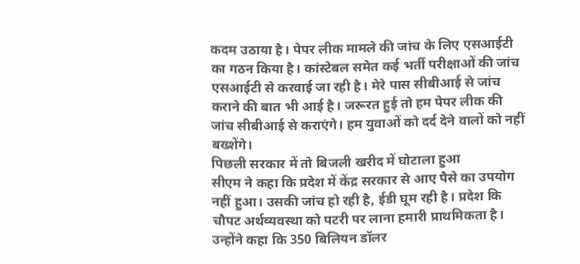कदम उठाया है। पेपर लीक मामले की जांच के लिए एसआईटी का गठन किया है। कांस्टेबल समेत कई भर्ती परीक्षाओं की जांच एसआईटी से करवाई जा रही है। मेरे पास सीबीआई से जांच कराने की बात भी आई है। जरूरत हुई तो हम पेपर लीक की जांच सीबीआई से कराएंगे। हम युवाओं को दर्द देने वालों को नहीं बख्शेंगे।
पिछली सरकार में तो बिजली खरीद में घोटाला हुआ
सीएम ने कहा कि प्रदेश में केंद्र सरकार से आए पैसे का उपयोग नहीं हुआ। उसकी जांच हो रही है, ईडी घूम रही है। प्रदेश कि चौपट अर्थव्यवस्था को पटरी पर लाना हमारी प्राथमिकता है। उन्होंने कहा कि 350 बिलियन डॉलर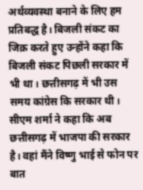अर्थव्यवस्था बनाने के लिए हम प्रतिबद्ध है। बिजली संकट का जिक्र करते हुए उन्होंने कहा कि बिजली संकट पिछली सरकार में भी था। छत्तीसगढ़ में भी उस समय कांग्रेस कि सरकार थी। सीएम शर्मा ने कहा कि अब छत्तीसगढ़ में भाजपा की सरकार है। वहां मैंने विष्णु भाई से फोन पर बात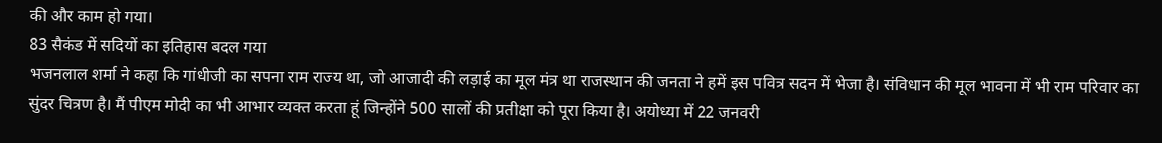की और काम हो गया।
83 सैकंड में सदियों का इतिहास बदल गया
भजनलाल शर्मा ने कहा कि गांधीजी का सपना राम राज्य था, जो आजादी की लड़ाई का मूल मंत्र था राजस्थान की जनता ने हमें इस पवित्र सदन में भेजा है। संविधान की मूल भावना में भी राम परिवार का सुंदर चित्रण है। मैं पीएम मोदी का भी आभार व्यक्त करता हूं जिन्होंने 500 सालों की प्रतीक्षा को पूरा किया है। अयोध्या में 22 जनवरी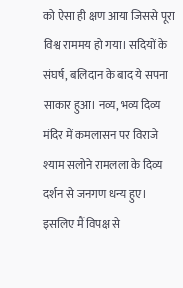को ऐसा ही क्षण आया जिससे पूरा विश्व राममय हो गया। सदियों के संघर्ष, बलिदान के बाद ये सपना साकार हुआ। नव्य, भव्य दिव्य मंदिर में कमलासन पर विराजे श्याम सलोने रामलला के दिव्य दर्शन से जनगण धन्य हुए। इसलिए मैं विपक्ष से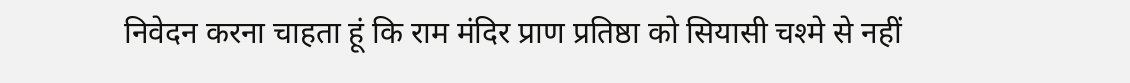निवेदन करना चाहता हूं कि राम मंदिर प्राण प्रतिष्ठा को सियासी चश्मे से नहीं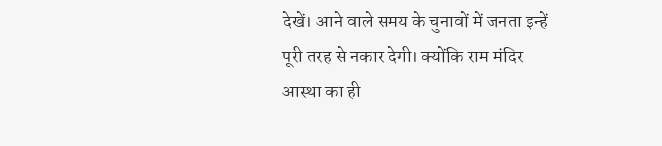देखें। आने वाले समय के चुनावों में जनता इन्हें पूरी तरह से नकार देगी। क्योंकि राम मंदिर आस्था का ही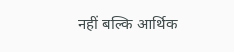नहीं बल्कि आर्थिक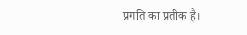प्रगति का प्रतीक है।